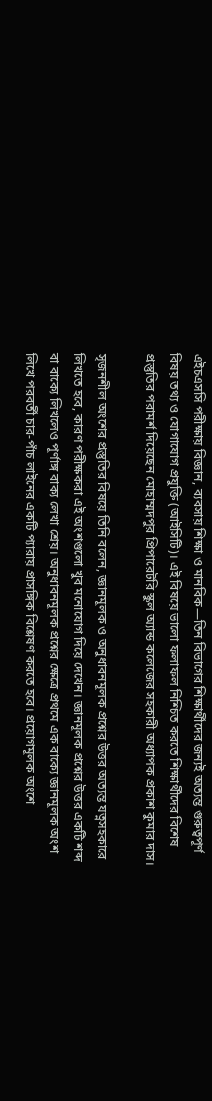এইচএসসি পরীক্ষায় বিজ্ঞান, ব্যবসায় শিক্ষা ও মানবিক—তিন বিভাগের শিক্ষার্থীদের জন্যই অত্যন্ত গুরুত্বপূর্ণ বিষয় তথ্য ও যোগাযোগ প্রযুক্তি (আইসিটি)। এই বিষয়ে ভালো ফলাফল নিশ্চিত করতে শিক্ষার্থীদের বিশেষ প্রস্তুতির পরামর্শ দিয়েছেন মোহাম্মদপুর প্রিপারেটরি স্কুল অ্যান্ড কলেজের সহকারী অধ্যাপক প্রকাশ কুমার দাস।

সৃজনশীল অংশের প্রস্তুতির বিষয়ে তিনি বলেন, জ্ঞানমূলক ও অনুধাবনমূলক প্রশ্নের উত্তর অত্যন্ত যত্নসহকারে লিখতে হবে, কারণ পরীক্ষকরা এই অংশগুলো খুব মনোযোগ দিয়ে দেখেন। জ্ঞানমূলক প্রশ্নের উত্তর একটি শব্দ বা বাক্যে লিখলেও পূর্ণাঙ্গ বাক্য লেখা শ্রেয়। অনুধাবনমূলক প্রশ্নের ক্ষেত্রে প্রথমে এক বাক্যে জ্ঞানমূলক অংশ লিখে পরবর্তী চার-পাঁচ লাইনের একটি প্যারায় প্রাসঙ্গিক বিশ্লেষণ করতে হবে। প্রয়োগমূলক অংশে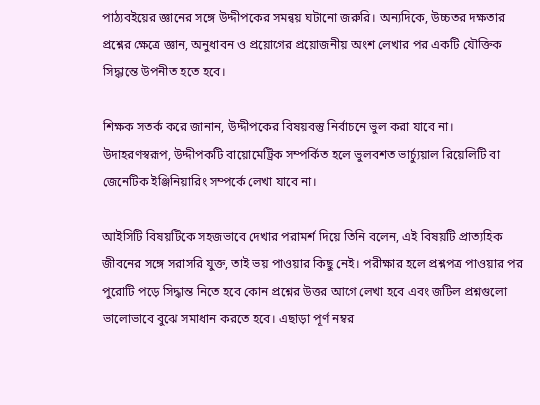পাঠ্যবইয়ের জ্ঞানের সঙ্গে উদ্দীপকের সমন্বয় ঘটানো জরুরি। অন্যদিকে, উচ্চতর দক্ষতার প্রশ্নের ক্ষেত্রে জ্ঞান, অনুধাবন ও প্রয়োগের প্রয়োজনীয় অংশ লেখার পর একটি যৌক্তিক সিদ্ধান্তে উপনীত হতে হবে।

শিক্ষক সতর্ক করে জানান, উদ্দীপকের বিষয়বস্তু নির্বাচনে ভুল করা যাবে না। উদাহরণস্বরূপ, উদ্দীপকটি বায়োমেট্রিক সম্পর্কিত হলে ভুলবশত ভার্চ্যুয়াল রিয়েলিটি বা জেনেটিক ইঞ্জিনিয়ারিং সম্পর্কে লেখা যাবে না।

আইসিটি বিষয়টিকে সহজভাবে দেখার পরামর্শ দিয়ে তিনি বলেন, এই বিষয়টি প্রাত্যহিক জীবনের সঙ্গে সরাসরি যুক্ত, তাই ভয় পাওয়ার কিছু নেই। পরীক্ষার হলে প্রশ্নপত্র পাওয়ার পর পুরোটি পড়ে সিদ্ধান্ত নিতে হবে কোন প্রশ্নের উত্তর আগে লেখা হবে এবং জটিল প্রশ্নগুলো ভালোভাবে বুঝে সমাধান করতে হবে। এছাড়া পূর্ণ নম্বর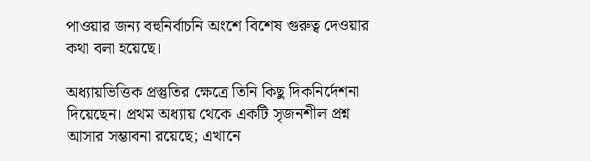পাওয়ার জন্য বহুনির্বাচনি অংশে বিশেষ গুরুত্ব দেওয়ার কথা বলা হয়েছে।

অধ্যায়ভিত্তিক প্রস্তুতির ক্ষেত্রে তিনি কিছু দিকনির্দেশনা দিয়েছেন। প্রথম অধ্যায় থেকে একটি সৃজনশীল প্রশ্ন আসার সম্ভাবনা রয়েছে; এখানে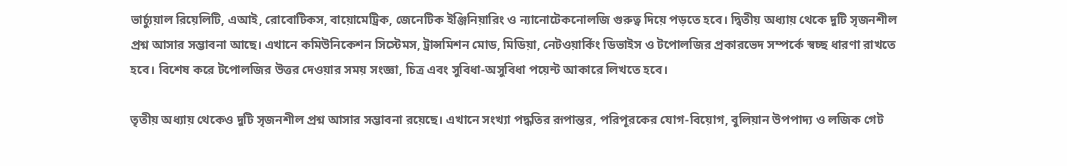ভার্চ্যুয়াল রিয়েলিটি, এআই, রোবোটিকস, বায়োমেট্রিক, জেনেটিক ইঞ্জিনিয়ারিং ও ন্যানোটেকনোলজি গুরুত্ব দিয়ে পড়তে হবে। দ্বিতীয় অধ্যায় থেকে দুটি সৃজনশীল প্রশ্ন আসার সম্ভাবনা আছে। এখানে কমিউনিকেশন সিস্টেমস, ট্রান্সমিশন মোড, মিডিয়া, নেটওয়ার্কিং ডিভাইস ও টপোলজির প্রকারভেদ সম্পর্কে স্বচ্ছ ধারণা রাখতে হবে। বিশেষ করে টপোলজির উত্তর দেওয়ার সময় সংজ্ঞা, চিত্র এবং সুবিধা-অসুবিধা পয়েন্ট আকারে লিখতে হবে।

তৃতীয় অধ্যায় থেকেও দুটি সৃজনশীল প্রশ্ন আসার সম্ভাবনা রয়েছে। এখানে সংখ্যা পদ্ধতির রূপান্তর, পরিপূরকের যোগ-বিয়োগ, বুলিয়ান উপপাদ্য ও লজিক গেট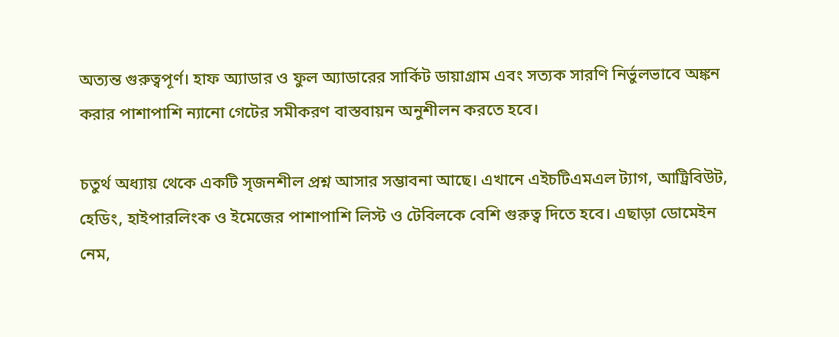অত্যন্ত গুরুত্বপূর্ণ। হাফ অ্যাডার ও ফুল অ্যাডারের সার্কিট ডায়াগ্রাম এবং সত্যক সারণি নির্ভুলভাবে অঙ্কন করার পাশাপাশি ন্যানো গেটের সমীকরণ বাস্তবায়ন অনুশীলন করতে হবে।

চতুর্থ অধ্যায় থেকে একটি সৃজনশীল প্রশ্ন আসার সম্ভাবনা আছে। এখানে এইচটিএমএল ট্যাগ, আট্রিবিউট, হেডিং, হাইপারলিংক ও ইমেজের পাশাপাশি লিস্ট ও টেবিলকে বেশি গুরুত্ব দিতে হবে। এছাড়া ডোমেইন নেম,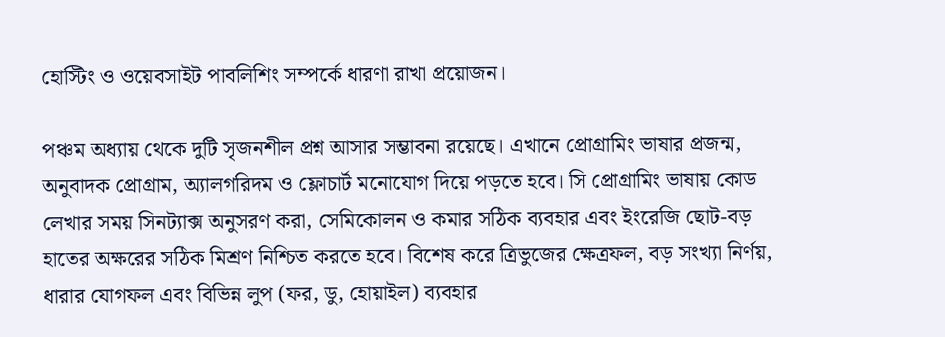হোস্টিং ও ওয়েবসাইট পাবলিশিং সম্পর্কে ধারণা রাখা প্রয়োজন।

পঞ্চম অধ্যায় থেকে দুটি সৃজনশীল প্রশ্ন আসার সম্ভাবনা রয়েছে। এখানে প্রোগ্রামিং ভাষার প্রজন্ম, অনুবাদক প্রোগ্রাম, অ্যালগরিদম ও ফ্লোচার্ট মনোযোগ দিয়ে পড়তে হবে। সি প্রোগ্রামিং ভাষায় কোড লেখার সময় সিনট্যাক্স অনুসরণ করা, সেমিকোলন ও কমার সঠিক ব্যবহার এবং ইংরেজি ছোট-বড় হাতের অক্ষরের সঠিক মিশ্রণ নিশ্চিত করতে হবে। বিশেষ করে ত্রিভুজের ক্ষেত্রফল, বড় সংখ্যা নির্ণয়, ধারার যোগফল এবং বিভিন্ন লুপ (ফর, ডু, হোয়াইল) ব্যবহার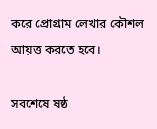করে প্রোগ্রাম লেখার কৌশল আয়ত্ত করতে হবে।

সবশেষে ষষ্ঠ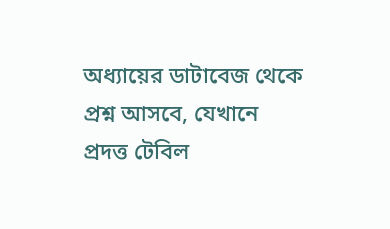অধ্যায়ের ডাটাবেজ থেকে প্রশ্ন আসবে, যেখানে প্রদত্ত টেবিল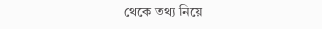থেকে তথ্য নিয়ে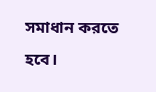সমাধান করতে হবে।